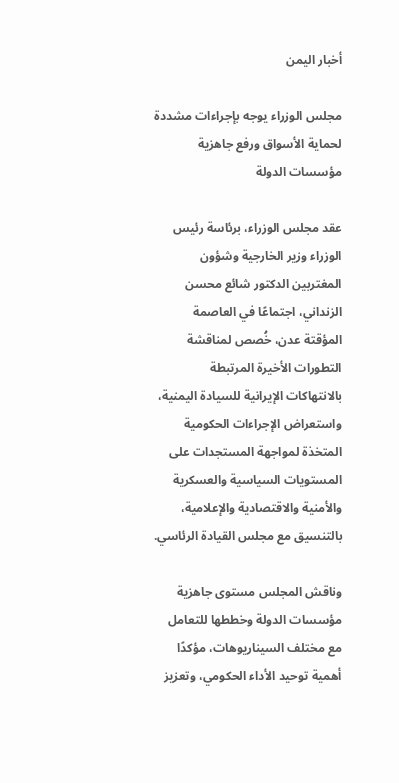أخبار اليمن

مجلس الوزراء يوجه بإجراءات مشددة لحماية الأسواق ورفع جاهزية مؤسسات الدولة

عقد مجلس الوزراء، برئاسة رئيس الوزراء وزير الخارجية وشؤون المغتربين الدكتور شائع محسن الزنداني، اجتماعًا في العاصمة المؤقتة عدن، خُصص لمناقشة التطورات الأخيرة المرتبطة بالانتهاكات الإيرانية للسيادة اليمنية، واستعراض الإجراءات الحكومية المتخذة لمواجهة المستجدات على المستويات السياسية والعسكرية والأمنية والاقتصادية والإعلامية، بالتنسيق مع مجلس القيادة الرئاسي.

وناقش المجلس مستوى جاهزية مؤسسات الدولة وخططها للتعامل مع مختلف السيناريوهات، مؤكدًا أهمية توحيد الأداء الحكومي، وتعزيز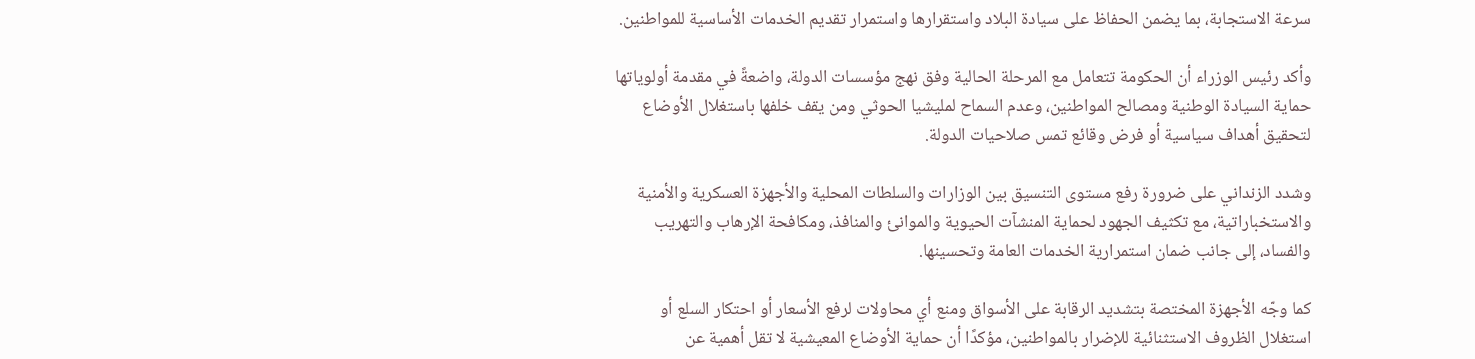سرعة الاستجابة، بما يضمن الحفاظ على سيادة البلاد واستقرارها واستمرار تقديم الخدمات الأساسية للمواطنين.

وأكد رئيس الوزراء أن الحكومة تتعامل مع المرحلة الحالية وفق نهج مؤسسات الدولة، واضعةً في مقدمة أولوياتها حماية السيادة الوطنية ومصالح المواطنين، وعدم السماح لمليشيا الحوثي ومن يقف خلفها باستغلال الأوضاع لتحقيق أهداف سياسية أو فرض وقائع تمس صلاحيات الدولة.

وشدد الزنداني على ضرورة رفع مستوى التنسيق بين الوزارات والسلطات المحلية والأجهزة العسكرية والأمنية والاستخباراتية، مع تكثيف الجهود لحماية المنشآت الحيوية والموانئ والمنافذ، ومكافحة الإرهاب والتهريب والفساد، إلى جانب ضمان استمرارية الخدمات العامة وتحسينها.

كما وجّه الأجهزة المختصة بتشديد الرقابة على الأسواق ومنع أي محاولات لرفع الأسعار أو احتكار السلع أو استغلال الظروف الاستثنائية للإضرار بالمواطنين، مؤكدًا أن حماية الأوضاع المعيشية لا تقل أهمية عن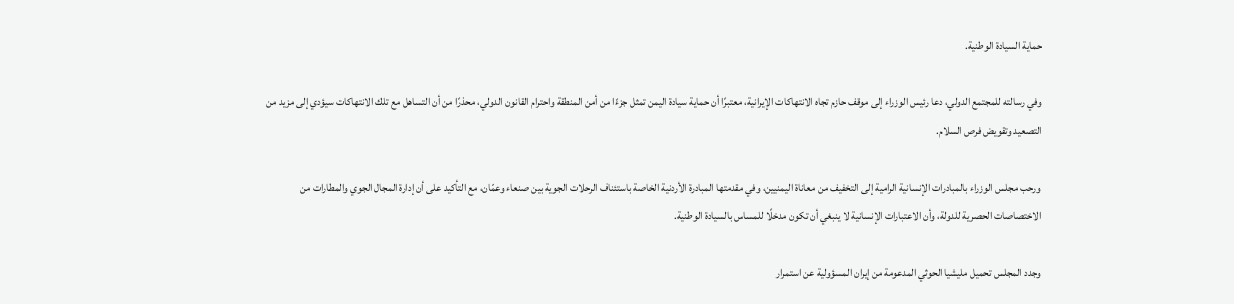حماية السيادة الوطنية.

وفي رسالته للمجتمع الدولي، دعا رئيس الوزراء إلى موقف حازم تجاه الانتهاكات الإيرانية، معتبرًا أن حماية سيادة اليمن تمثل جزءًا من أمن المنطقة واحترام القانون الدولي، محذرًا من أن التساهل مع تلك الانتهاكات سيؤدي إلى مزيد من التصعيد وتقويض فرص السلام.

ورحب مجلس الوزراء بالمبادرات الإنسانية الرامية إلى التخفيف من معاناة اليمنيين، وفي مقدمتها المبادرة الأردنية الخاصة باستئناف الرحلات الجوية بين صنعاء وعمّان، مع التأكيد على أن إدارة المجال الجوي والمطارات من الاختصاصات الحصرية للدولة، وأن الاعتبارات الإنسانية لا ينبغي أن تكون مدخلًا للمساس بالسيادة الوطنية.

وجدد المجلس تحميل مليشيا الحوثي المدعومة من إيران المسؤولية عن استمرار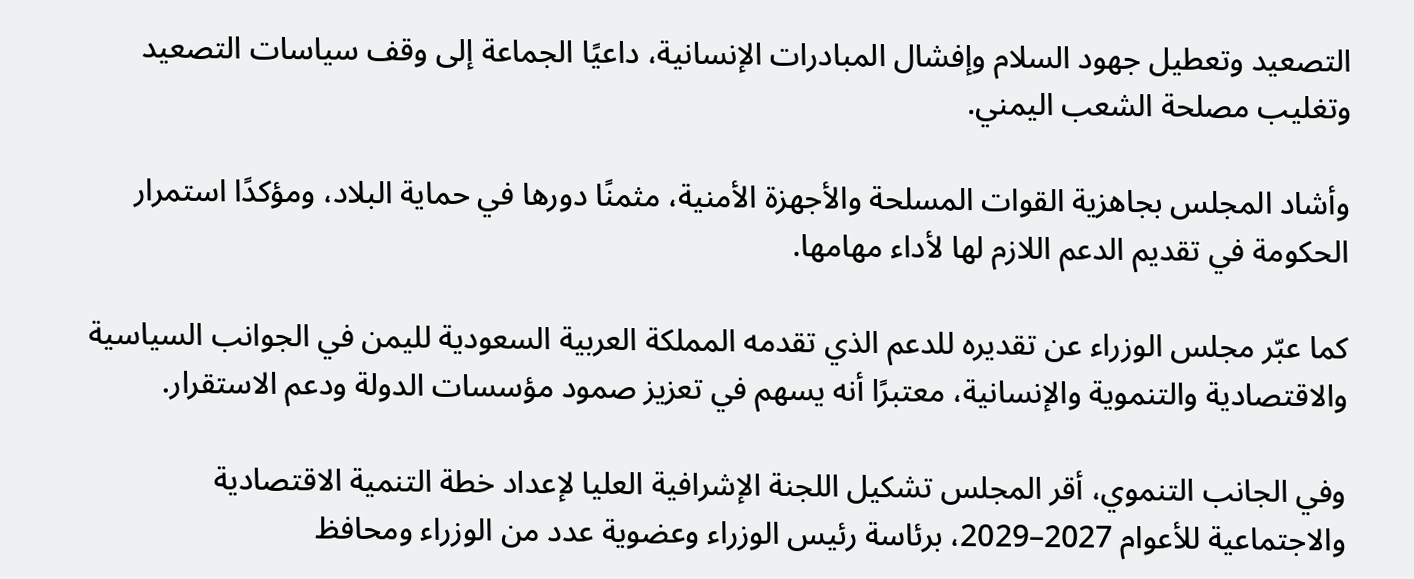التصعيد وتعطيل جهود السلام وإفشال المبادرات الإنسانية، داعيًا الجماعة إلى وقف سياسات التصعيد وتغليب مصلحة الشعب اليمني.

وأشاد المجلس بجاهزية القوات المسلحة والأجهزة الأمنية، مثمنًا دورها في حماية البلاد، ومؤكدًا استمرار الحكومة في تقديم الدعم اللازم لها لأداء مهامها.

كما عبّر مجلس الوزراء عن تقديره للدعم الذي تقدمه المملكة العربية السعودية لليمن في الجوانب السياسية والاقتصادية والتنموية والإنسانية، معتبرًا أنه يسهم في تعزيز صمود مؤسسات الدولة ودعم الاستقرار.

وفي الجانب التنموي، أقر المجلس تشكيل اللجنة الإشرافية العليا لإعداد خطة التنمية الاقتصادية والاجتماعية للأعوام 2027–2029، برئاسة رئيس الوزراء وعضوية عدد من الوزراء ومحافظ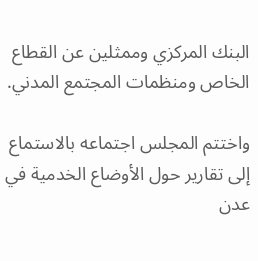البنك المركزي وممثلين عن القطاع الخاص ومنظمات المجتمع المدني.

واختتم المجلس اجتماعه بالاستماع إلى تقارير حول الأوضاع الخدمية في عدن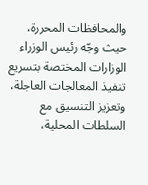والمحافظات المحررة، حيث وجّه رئيس الوزراء الوزارات المختصة بتسريع تنفيذ المعالجات العاجلة، وتعزيز التنسيق مع السلطات المحلية،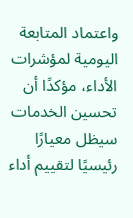واعتماد المتابعة اليومية لمؤشرات الأداء، مؤكدًا أن تحسين الخدمات سيظل معيارًا رئيسيًا لتقييم أداء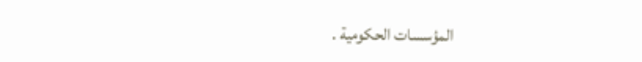المؤسسات الحكومية .